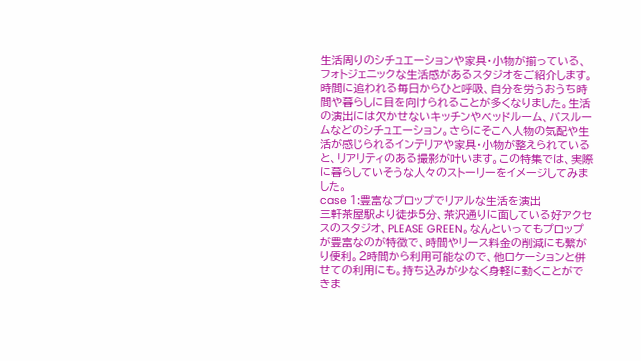生活周りのシチュエーションや家具・小物が揃っている、フォトジェニックな生活感があるスタジオをご紹介します。
時間に追われる毎日からひと呼吸、自分を労うおうち時間や暮らしに目を向けられることが多くなりました。生活の演出には欠かせないキッチンやベッドルーム、バスルームなどのシチュエーション。さらにそこへ人物の気配や生活が感じられるインテリアや家具・小物が整えられていると、リアリティのある撮影が叶います。この特集では、実際に暮らしていそうな人々のストーリーをイメージしてみました。
case 1:豊富なプロップでリアルな生活を演出
三軒茶屋駅より徒歩5分、茶沢通りに面している好アクセスのスタジオ、PLEASE GREEN。なんといってもプロップが豊富なのが特徴で、時間やリース料金の削減にも繋がり便利。2時間から利用可能なので、他ロケーションと併せての利用にも。持ち込みが少なく身軽に動くことができま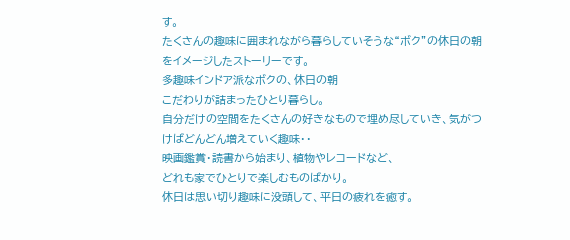す。
たくさんの趣味に囲まれながら暮らしていそうな“ボク”の休日の朝をイメージしたストーリーです。
多趣味インドア派なボクの、休日の朝
こだわりが詰まったひとり暮らし。
自分だけの空間をたくさんの好きなもので埋め尽していき、気がつけばどんどん増えていく趣味・・
映画鑑賞・読書から始まり、植物やレコードなど、
どれも家でひとりで楽しむものばかり。
休日は思い切り趣味に没頭して、平日の疲れを癒す。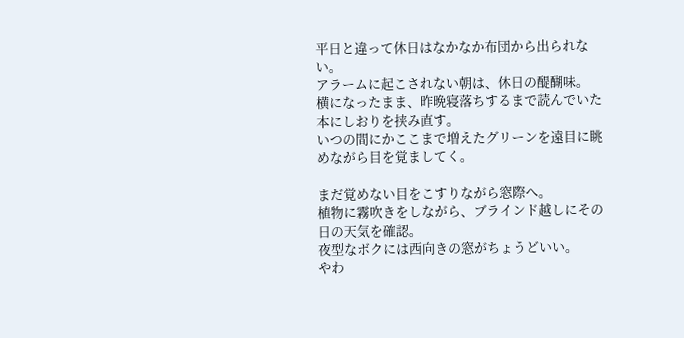平日と違って休日はなかなか布団から出られない。
アラームに起こされない朝は、休日の醍醐味。
横になったまま、昨晩寝落ちするまで読んでいた本にしおりを挟み直す。
いつの間にかここまで増えたグリーンを遠目に眺めながら目を覚ましてく。

まだ覚めない目をこすりながら窓際へ。
植物に霧吹きをしながら、ブラインド越しにその日の天気を確認。
夜型なボクには西向きの窓がちょうどいい。
やわ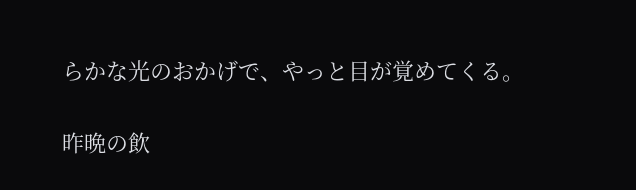らかな光のおかげで、やっと目が覚めてくる。


昨晩の飲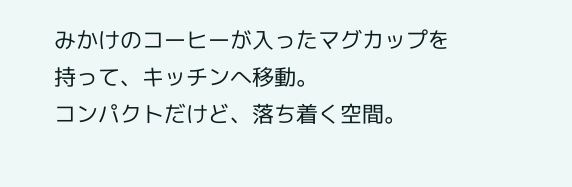みかけのコーヒーが入ったマグカップを持って、キッチンへ移動。
コンパクトだけど、落ち着く空間。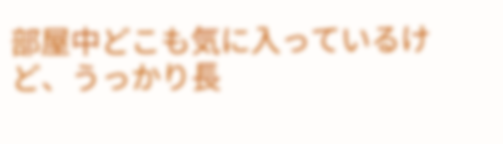部屋中どこも気に入っているけど、うっかり長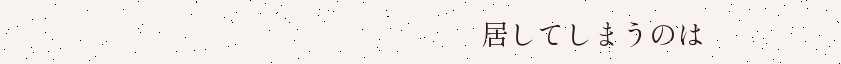居してしまうのは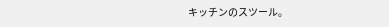キッチンのスツール。